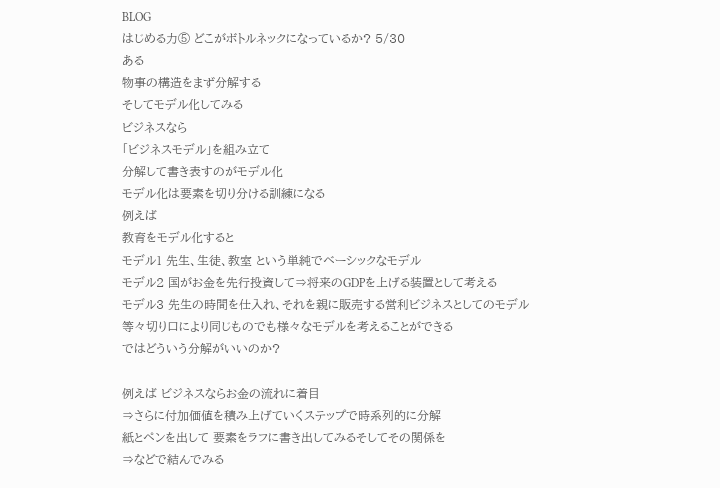BLOG
はじめる力⑤ どこがボトルネックになっているか? 5/30
ある
物事の構造をまず分解する
そしてモデル化してみる
ビジネスなら
「ビジネスモデル」を組み立て
分解して書き表すのがモデル化
モデル化は要素を切り分ける訓練になる
例えば
教育をモデル化すると
モデル1 先生、生徒、教室 という単純でベーシックなモデル
モデル2 国がお金を先行投資して⇒将来のGDPを上げる装置として考える
モデル3 先生の時間を仕入れ、それを親に販売する営利ビジネスとしてのモデル
等々切り口により同じものでも様々なモデルを考えることができる
ではどういう分解がいいのか?

例えば ビジネスならお金の流れに着目
⇒さらに付加価値を積み上げていくステップで時系列的に分解
紙とペンを出して 要素をラフに書き出してみるそしてその関係を
⇒などで結んでみる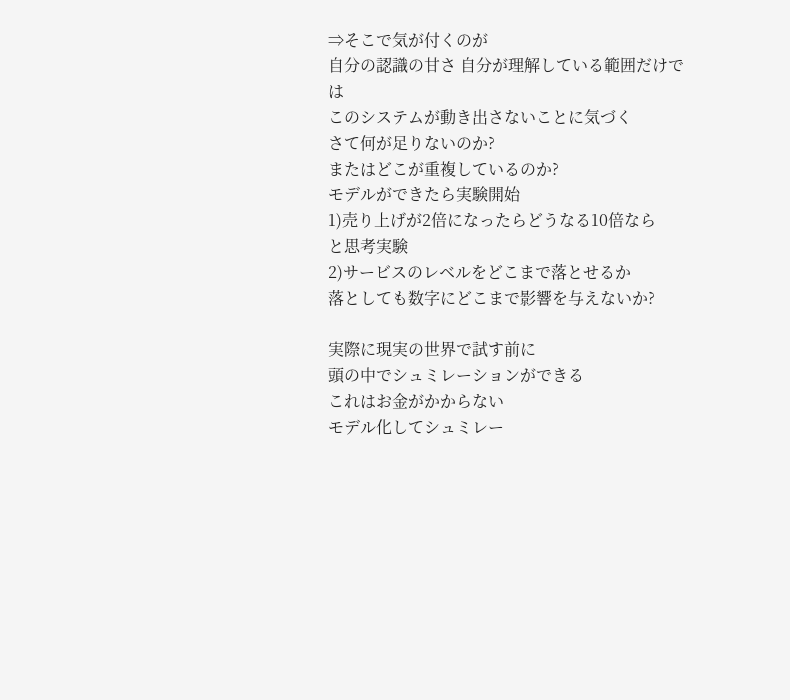⇒そこで気が付くのが
自分の認識の甘さ 自分が理解している範囲だけでは
このシステムが動き出さないことに気づく
さて何が足りないのか?
またはどこが重複しているのか?
モデルができたら実験開始
1)売り上げが2倍になったらどうなる10倍なら
と思考実験
2)サービスのレベルをどこまで落とせるか
落としても数字にどこまで影響を与えないか?

実際に現実の世界で試す前に
頭の中でシュミレーションができる
これはお金がかからない
モデル化してシュミレー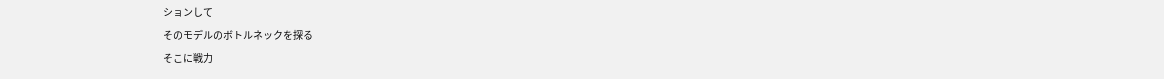ションして
そのモデルのボトルネックを探る
そこに戦力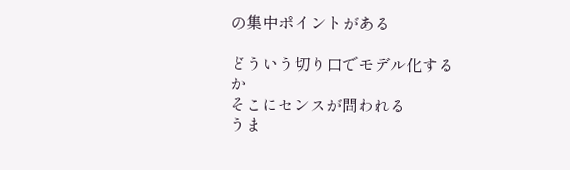の集中ポイントがある

どういう切り口でモデル化するか
そこにセンスが問われる
うま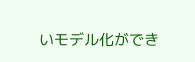いモデル化ができ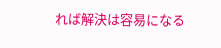れば解決は容易になる